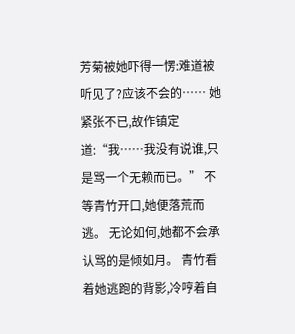芳菊被她吓得一愣:难道被听见了?应该不会的…… 她紧张不已,故作镇定道:“我……我没有说谁,只是骂一个无赖而已。” 不等青竹开口,她便落荒而逃。 无论如何,她都不会承认骂的是倾如月。 青竹看着她逃跑的背影,冷哼着自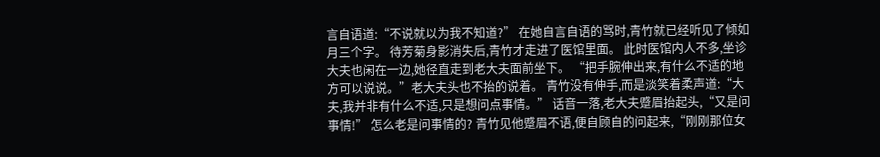言自语道:“不说就以为我不知道?” 在她自言自语的骂时,青竹就已经听见了倾如月三个字。 待芳菊身影消失后,青竹才走进了医馆里面。 此时医馆内人不多,坐诊大夫也闲在一边,她径直走到老大夫面前坐下。 “把手腕伸出来,有什么不适的地方可以说说。”老大夫头也不抬的说着。 青竹没有伸手,而是淡笑着柔声道:“大夫,我并非有什么不适,只是想问点事情。” 话音一落,老大夫蹙眉抬起头,“又是问事情!” 怎么老是问事情的? 青竹见他蹙眉不语,便自顾自的问起来,“刚刚那位女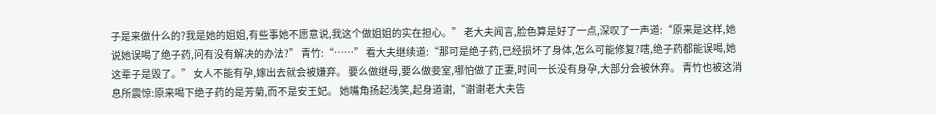子是来做什么的?我是她的姐姐,有些事她不愿意说,我这个做姐姐的实在担心。” 老大夫闻言,脸色算是好了一点,深叹了一声道:“原来是这样,她说她误喝了绝子药,问有没有解决的办法?” 青竹:“……” 看大夫继续道:“那可是绝子药,已经损坏了身体,怎么可能修复?嗐,绝子药都能误喝,她这辈子是毁了。” 女人不能有孕,嫁出去就会被嫌弃。 要么做继母,要么做妾室,哪怕做了正妻,时间一长没有身孕,大部分会被休弃。 青竹也被这消息所震惊:原来喝下绝子药的是芳菊,而不是安王妃。 她嘴角扬起浅笑,起身道谢,“谢谢老大夫告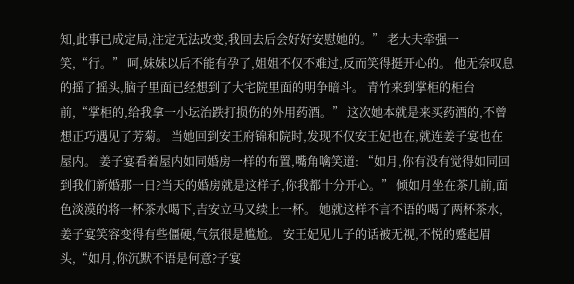知,此事已成定局,注定无法改变,我回去后会好好安慰她的。” 老大夫牵强一笑,“行。” 呵,妹妹以后不能有孕了,姐姐不仅不难过,反而笑得挺开心的。 他无奈叹息的摇了摇头,脑子里面已经想到了大宅院里面的明争暗斗。 青竹来到掌柜的柜台前,“掌柜的,给我拿一小坛治跌打损伤的外用药酒。” 这次她本就是来买药酒的,不曾想正巧遇见了芳菊。 当她回到安王府锦和院时,发现不仅安王妃也在,就连姜子宴也在屋内。 姜子宴看着屋内如同婚房一样的布置,嘴角噙笑道: “如月,你有没有觉得如同回到我们新婚那一日?当天的婚房就是这样子,你我都十分开心。” 倾如月坐在茶几前,面色淡漠的将一杯茶水喝下,吉安立马又续上一杯。 她就这样不言不语的喝了两杯茶水,姜子宴笑容变得有些僵硬,气氛很是尴尬。 安王妃见儿子的话被无视,不悦的蹙起眉头,“如月,你沉默不语是何意?子宴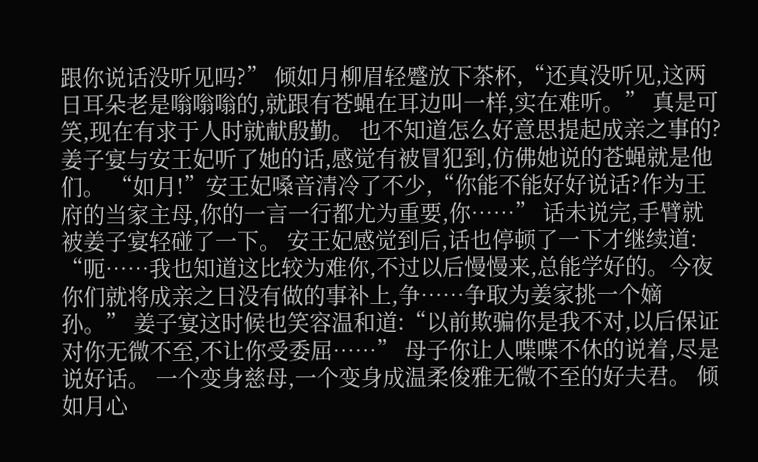跟你说话没听见吗?” 倾如月柳眉轻蹙放下茶杯,“还真没听见,这两日耳朵老是嗡嗡嗡的,就跟有苍蝇在耳边叫一样,实在难听。” 真是可笑,现在有求于人时就献殷勤。 也不知道怎么好意思提起成亲之事的? 姜子宴与安王妃听了她的话,感觉有被冒犯到,仿佛她说的苍蝇就是他们。 “如月!”安王妃嗓音清冷了不少,“你能不能好好说话?作为王府的当家主母,你的一言一行都尤为重要,你……” 话未说完,手臂就被姜子宴轻碰了一下。 安王妃感觉到后,话也停顿了一下才继续道: “呃……我也知道这比较为难你,不过以后慢慢来,总能学好的。今夜你们就将成亲之日没有做的事补上,争……争取为姜家挑一个嫡孙。” 姜子宴这时候也笑容温和道:“以前欺骗你是我不对,以后保证对你无微不至,不让你受委屈……” 母子你让人喋喋不休的说着,尽是说好话。 一个变身慈母,一个变身成温柔俊雅无微不至的好夫君。 倾如月心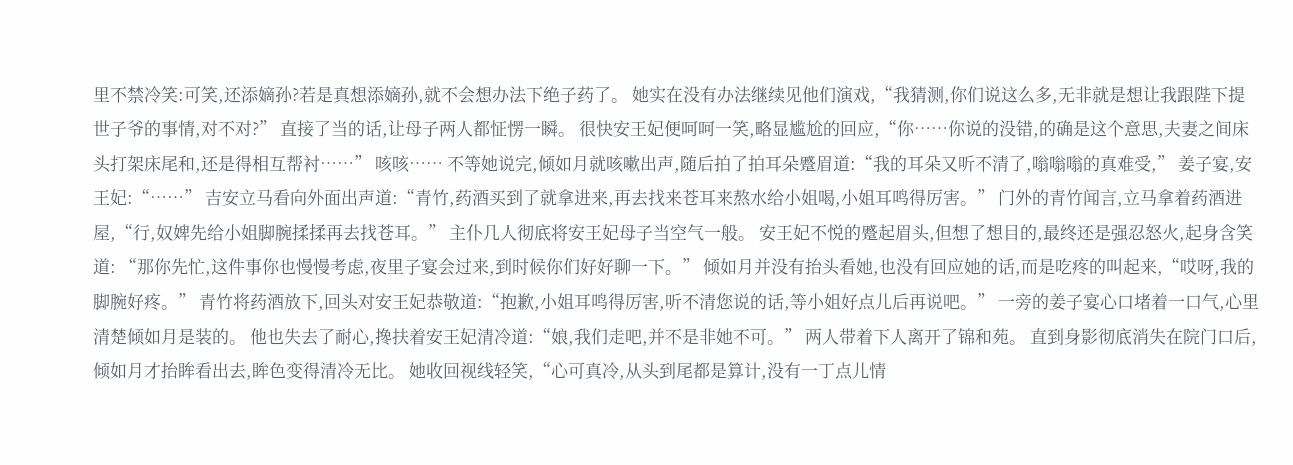里不禁冷笑:可笑,还添嫡孙?若是真想添嫡孙,就不会想办法下绝子药了。 她实在没有办法继续见他们演戏,“我猜测,你们说这么多,无非就是想让我跟陛下提世子爷的事情,对不对?” 直接了当的话,让母子两人都怔愣一瞬。 很快安王妃便呵呵一笑,略显尴尬的回应,“你……你说的没错,的确是这个意思,夫妻之间床头打架床尾和,还是得相互帮衬……” 咳咳…… 不等她说完,倾如月就咳嗽出声,随后拍了拍耳朵蹙眉道:“我的耳朵又听不清了,嗡嗡嗡的真难受,” 姜子宴,安王妃:“……” 吉安立马看向外面出声道:“青竹,药酒买到了就拿进来,再去找来苍耳来熬水给小姐喝,小姐耳鸣得厉害。” 门外的青竹闻言,立马拿着药酒进屋,“行,奴婢先给小姐脚腕揉揉再去找苍耳。” 主仆几人彻底将安王妃母子当空气一般。 安王妃不悦的蹙起眉头,但想了想目的,最终还是强忍怒火,起身含笑道: “那你先忙,这件事你也慢慢考虑,夜里子宴会过来,到时候你们好好聊一下。” 倾如月并没有抬头看她,也没有回应她的话,而是吃疼的叫起来,“哎呀,我的脚腕好疼。” 青竹将药酒放下,回头对安王妃恭敬道:“抱歉,小姐耳鸣得厉害,听不清您说的话,等小姐好点儿后再说吧。” 一旁的姜子宴心口堵着一口气,心里清楚倾如月是装的。 他也失去了耐心,搀扶着安王妃清冷道:“娘,我们走吧,并不是非她不可。” 两人带着下人离开了锦和苑。 直到身影彻底消失在院门口后,倾如月才抬眸看出去,眸色变得清冷无比。 她收回视线轻笑,“心可真冷,从头到尾都是算计,没有一丁点儿情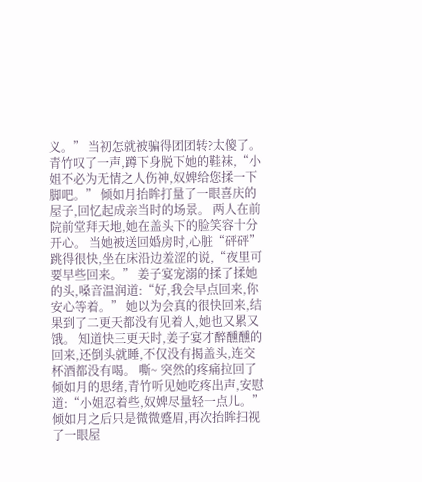义。” 当初怎就被骗得团团转?太傻了。 青竹叹了一声,蹲下身脱下她的鞋袜,“小姐不必为无情之人伤神,奴婢给您揉一下脚吧。” 倾如月抬眸打量了一眼喜庆的屋子,回忆起成亲当时的场景。 两人在前院前堂拜天地,她在盖头下的脸笑容十分开心。 当她被送回婚房时,心脏“砰砰”跳得很快,坐在床沿边羞涩的说,“夜里可要早些回来。” 姜子宴宠溺的揉了揉她的头,嗓音温润道:“好,我会早点回来,你安心等着。” 她以为会真的很快回来,结果到了二更天都没有见着人,她也又累又饿。 知道快三更天时,姜子宴才醉醺醺的回来,还倒头就睡,不仅没有揭盖头,连交杯酒都没有喝。 嘶~ 突然的疼痛拉回了倾如月的思绪,青竹听见她吃疼出声,安慰道:“小姐忍着些,奴婢尽量轻一点儿。” 倾如月之后只是微微蹙眉,再次抬眸扫视了一眼屋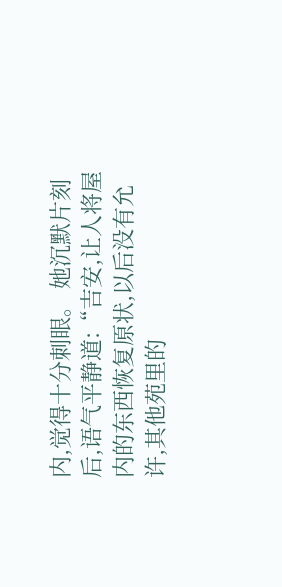内,觉得十分刺眼。 她沉默片刻后,语气平静道:“吉安,让人将屋内的东西恢复原状,以后没有允许,其他苑里的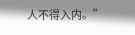人不得入内。”